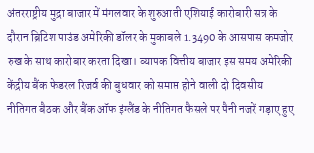अंतरराष्ट्रीय मुद्रा बाजार में मंगलवार के शुरुआती एशियाई कारोबारी सत्र के दौरान ब्रिटिश पाउंड अमेरिकी डॉलर के मुकाबले 1.3490 के आसपास कमजोर रुख के साथ कारोबार करता दिखा। व्यापक वित्तीय बाजार इस समय अमेरिकी केंद्रीय बैंक फेडरल रिजर्व की बुधवार को समाप्त होने वाली दो दिवसीय नीतिगत बैठक और बैंक ऑफ इंग्लैंड के नीतिगत फैसले पर पैनी नजरें गड़ाए हुए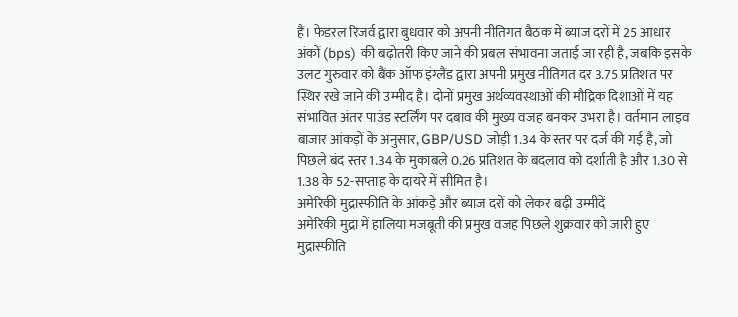हैं। फेडरल रिजर्व द्वारा बुधवार को अपनी नीतिगत बैठक में ब्याज दरों में 25 आधार अंकों (bps) की बढ़ोतरी किए जाने की प्रबल संभावना जताई जा रही है, जबकि इसके उलट गुरुवार को बैंक ऑफ इंग्लैंड द्वारा अपनी प्रमुख नीतिगत दर 3.75 प्रतिशत पर स्थिर रखे जाने की उम्मीद है। दोनों प्रमुख अर्थव्यवस्थाओं की मौद्रिक दिशाओं में यह संभावित अंतर पाउंड स्टर्लिंग पर दबाव की मुख्य वजह बनकर उभरा है। वर्तमान लाइव बाजार आंकड़ों के अनुसार, GBP/USD जोड़ी 1.34 के स्तर पर दर्ज की गई है, जो पिछले बंद स्तर 1.34 के मुकाबले 0.26 प्रतिशत के बदलाव को दर्शाती है और 1.30 से 1.38 के 52-सप्ताह के दायरे में सीमित है।
अमेरिकी मुद्रास्फीति के आंकड़े और ब्याज दरों को लेकर बढ़ी उम्मीदें
अमेरिकी मुद्रा में हालिया मजबूती की प्रमुख वजह पिछले शुक्रवार को जारी हुए मुद्रास्फीति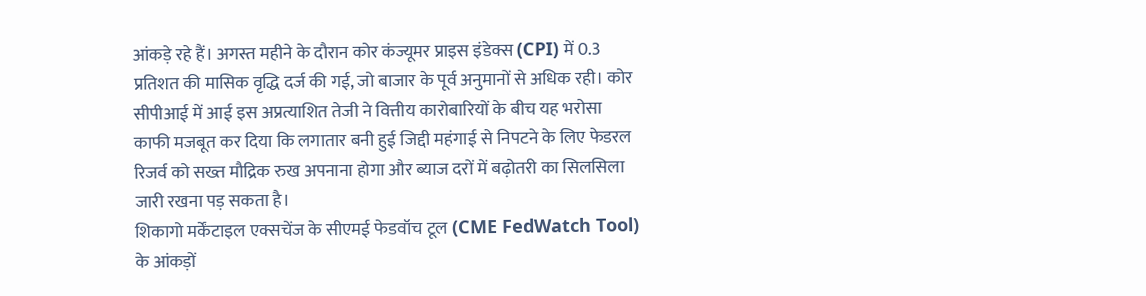आंकड़े रहे हैं। अगस्त महीने के दौरान कोर कंज्यूमर प्राइस इंडेक्स (CPI) में 0.3 प्रतिशत की मासिक वृद्धि दर्ज की गई, जो बाजार के पूर्व अनुमानों से अधिक रही। कोर सीपीआई में आई इस अप्रत्याशित तेजी ने वित्तीय कारोबारियों के बीच यह भरोसा काफी मजबूत कर दिया कि लगातार बनी हुई जिद्दी महंगाई से निपटने के लिए फेडरल रिजर्व को सख्त मौद्रिक रुख अपनाना होगा और ब्याज दरों में बढ़ोतरी का सिलसिला जारी रखना पड़ सकता है।
शिकागो मर्केंटाइल एक्सचेंज के सीएमई फेडवॉच टूल (CME FedWatch Tool) के आंकड़ों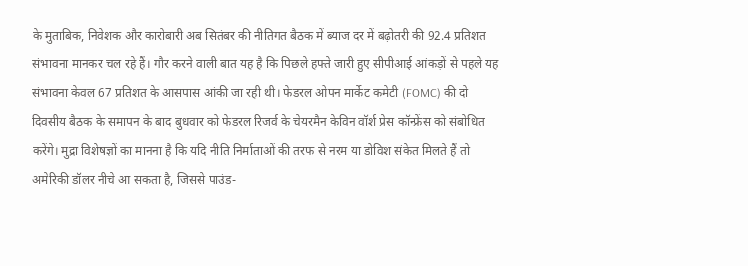के मुताबिक, निवेशक और कारोबारी अब सितंबर की नीतिगत बैठक में ब्याज दर में बढ़ोतरी की 92.4 प्रतिशत संभावना मानकर चल रहे हैं। गौर करने वाली बात यह है कि पिछले हफ्ते जारी हुए सीपीआई आंकड़ों से पहले यह संभावना केवल 67 प्रतिशत के आसपास आंकी जा रही थी। फेडरल ओपन मार्केट कमेटी (FOMC) की दो दिवसीय बैठक के समापन के बाद बुधवार को फेडरल रिजर्व के चेयरमैन केविन वॉर्श प्रेस कॉन्फ्रेंस को संबोधित करेंगे। मुद्रा विशेषज्ञों का मानना है कि यदि नीति निर्माताओं की तरफ से नरम या डोविश संकेत मिलते हैं तो अमेरिकी डॉलर नीचे आ सकता है, जिससे पाउंड-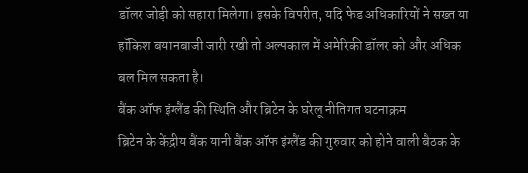डॉलर जोड़ी को सहारा मिलेगा। इसके विपरीत, यदि फेड अधिकारियों ने सख्त या हॉकिश बयानबाजी जारी रखी तो अल्पकाल में अमेरिकी डॉलर को और अधिक बल मिल सकता है।
बैंक ऑफ इंग्लैंड की स्थिति और ब्रिटेन के घरेलू नीतिगत घटनाक्रम
ब्रिटेन के केंद्रीय बैंक यानी बैंक ऑफ इंग्लैंड की गुरुवार को होने वाली बैठक के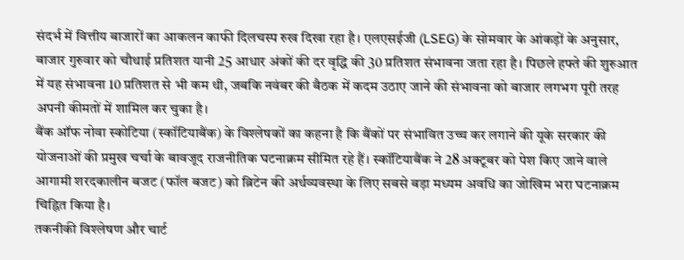संदर्भ में वित्तीय बाजारों का आकलन काफी दिलचस्प रुख दिखा रहा है। एलएसईजी (LSEG) के सोमवार के आंकड़ों के अनुसार, बाजार गुरुवार को चौथाई प्रतिशत यानी 25 आधार अंकों की दर वृद्धि की 30 प्रतिशत संभावना जता रहा है। पिछले हफ्ते की शुरुआत में यह संभावना 10 प्रतिशत से भी कम थी, जबकि नवंबर की बैठक में कदम उठाए जाने की संभावना को बाजार लगभग पूरी तरह अपनी कीमतों में शामिल कर चुका है।
बैंक ऑफ नोवा स्कोटिया (स्कॉटियाबैंक) के विश्लेषकों का कहना है कि बैंकों पर संभावित उच्च कर लगाने की यूके सरकार की योजनाओं की प्रमुख चर्चा के बावजूद राजनीतिक घटनाक्रम सीमित रहे हैं। स्कॉटियाबैंक ने 28 अक्टूबर को पेश किए जाने वाले आगामी शरदकालीन बजट (फॉल बजट) को ब्रिटेन की अर्थव्यवस्था के लिए सबसे बड़ा मध्यम अवधि का जोखिम भरा घटनाक्रम चिह्नित किया है।
तकनीकी विश्लेषण और चार्ट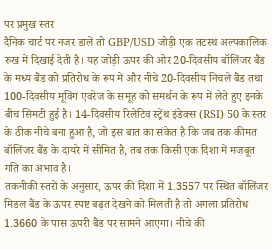पर प्रमुख स्तर
दैनिक चार्ट पर नजर डालें तो GBP/USD जोड़ी एक तटस्थ अल्पकालिक रुख में दिखाई देती है। यह जोड़ी ऊपर की ओर 20-दिवसीय बॉलिंजर बैंड के मध्य बैंड को प्रतिरोध के रूप में और नीचे 20-दिवसीय निचले बैंड तथा 100-दिवसीय मूविंग एवरेज के समूह को समर्थन के रूप में लेते हुए इनके बीच सिमटी हुई है। 14-दिवसीय रिलेटिव स्ट्रेंथ इंडेक्स (RSI) 50 के स्तर के ठीक नीचे बना हुआ है, जो इस बात का संकेत है कि जब तक कीमत बॉलिंजर बैंड के दायरे में सीमित है, तब तक किसी एक दिशा में मजबूत गति का अभाव है।
तकनीकी स्तरों के अनुसार, ऊपर की दिशा में 1.3557 पर स्थित बॉलिंजर मिडल बैंड के ऊपर स्पष्ट बढ़त देखने को मिलती है तो अगला प्रतिरोध 1.3660 के पास ऊपरी बैंड पर सामने आएगा। नीचे की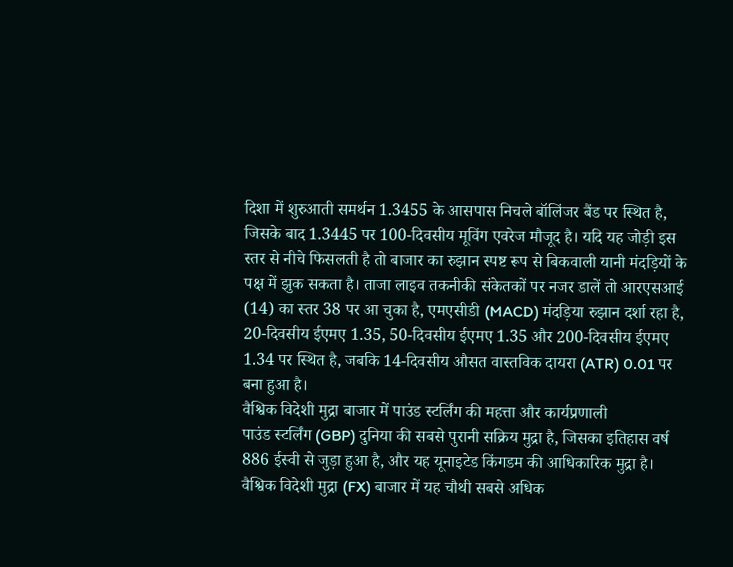दिशा में शुरुआती समर्थन 1.3455 के आसपास निचले बॉलिंजर बैंड पर स्थित है, जिसके बाद 1.3445 पर 100-दिवसीय मूविंग एवरेज मौजूद है। यदि यह जोड़ी इस स्तर से नीचे फिसलती है तो बाजार का रुझान स्पष्ट रूप से बिकवाली यानी मंदड़ियों के पक्ष में झुक सकता है। ताजा लाइव तकनीकी संकेतकों पर नजर डालें तो आरएसआई (14) का स्तर 38 पर आ चुका है, एमएसीडी (MACD) मंदड़िया रुझान दर्शा रहा है, 20-दिवसीय ईएमए 1.35, 50-दिवसीय ईएमए 1.35 और 200-दिवसीय ईएमए 1.34 पर स्थित है, जबकि 14-दिवसीय औसत वास्तविक दायरा (ATR) 0.01 पर बना हुआ है।
वैश्विक विदेशी मुद्रा बाजार में पाउंड स्टर्लिंग की महत्ता और कार्यप्रणाली
पाउंड स्टर्लिंग (GBP) दुनिया की सबसे पुरानी सक्रिय मुद्रा है, जिसका इतिहास वर्ष 886 ईस्वी से जुड़ा हुआ है, और यह यूनाइटेड किंगडम की आधिकारिक मुद्रा है। वैश्विक विदेशी मुद्रा (FX) बाजार में यह चौथी सबसे अधिक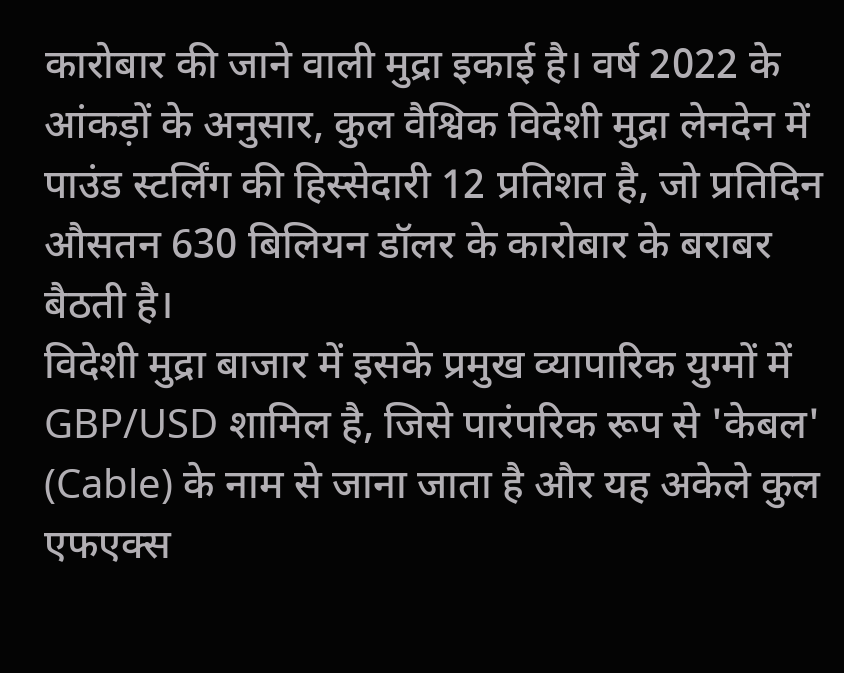कारोबार की जाने वाली मुद्रा इकाई है। वर्ष 2022 के आंकड़ों के अनुसार, कुल वैश्विक विदेशी मुद्रा लेनदेन में पाउंड स्टर्लिंग की हिस्सेदारी 12 प्रतिशत है, जो प्रतिदिन औसतन 630 बिलियन डॉलर के कारोबार के बराबर बैठती है।
विदेशी मुद्रा बाजार में इसके प्रमुख व्यापारिक युग्मों में GBP/USD शामिल है, जिसे पारंपरिक रूप से 'केबल' (Cable) के नाम से जाना जाता है और यह अकेले कुल एफएक्स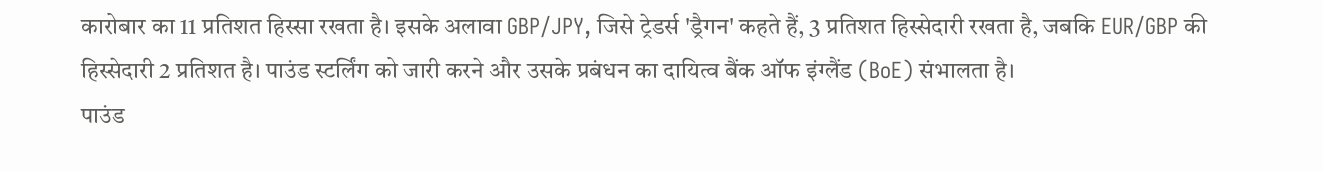कारोबार का 11 प्रतिशत हिस्सा रखता है। इसके अलावा GBP/JPY, जिसे ट्रेडर्स 'ड्रैगन' कहते हैं, 3 प्रतिशत हिस्सेदारी रखता है, जबकि EUR/GBP की हिस्सेदारी 2 प्रतिशत है। पाउंड स्टर्लिंग को जारी करने और उसके प्रबंधन का दायित्व बैंक ऑफ इंग्लैंड (BoE) संभालता है।
पाउंड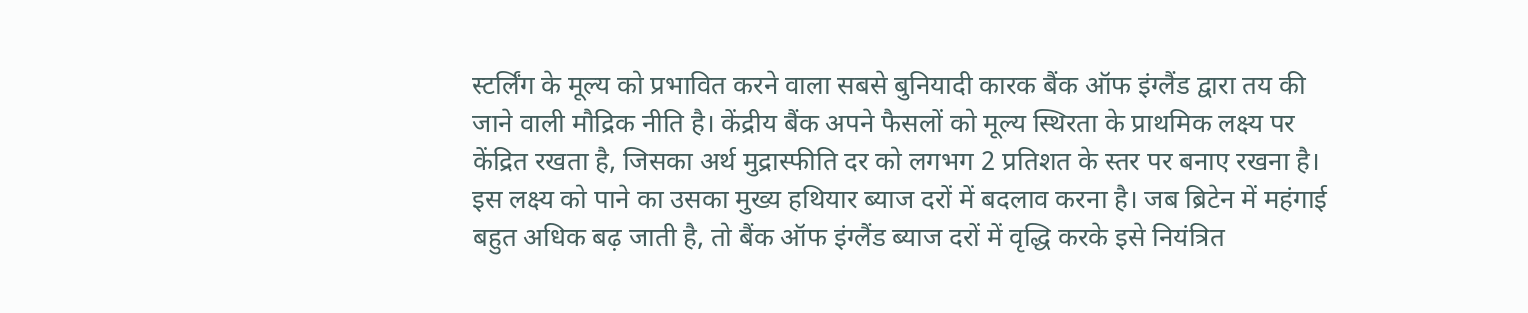स्टर्लिंग के मूल्य को प्रभावित करने वाला सबसे बुनियादी कारक बैंक ऑफ इंग्लैंड द्वारा तय की जाने वाली मौद्रिक नीति है। केंद्रीय बैंक अपने फैसलों को मूल्य स्थिरता के प्राथमिक लक्ष्य पर केंद्रित रखता है, जिसका अर्थ मुद्रास्फीति दर को लगभग 2 प्रतिशत के स्तर पर बनाए रखना है। इस लक्ष्य को पाने का उसका मुख्य हथियार ब्याज दरों में बदलाव करना है। जब ब्रिटेन में महंगाई बहुत अधिक बढ़ जाती है, तो बैंक ऑफ इंग्लैंड ब्याज दरों में वृद्धि करके इसे नियंत्रित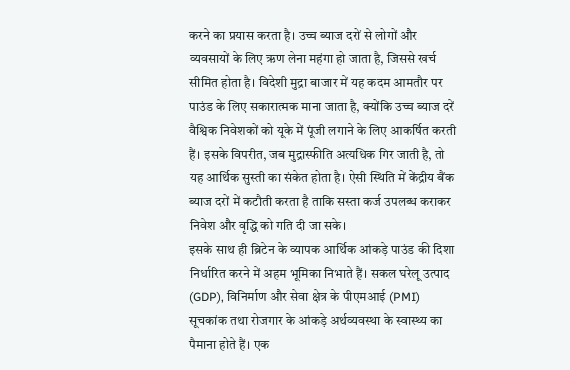करने का प्रयास करता है। उच्च ब्याज दरों से लोगों और व्यवसायों के लिए ऋण लेना महंगा हो जाता है, जिससे खर्च सीमित होता है। विदेशी मुद्रा बाजार में यह कदम आमतौर पर पाउंड के लिए सकारात्मक माना जाता है, क्योंकि उच्च ब्याज दरें वैश्विक निवेशकों को यूके में पूंजी लगाने के लिए आकर्षित करती हैं। इसके विपरीत, जब मुद्रास्फीति अत्यधिक गिर जाती है, तो यह आर्थिक सुस्ती का संकेत होता है। ऐसी स्थिति में केंद्रीय बैंक ब्याज दरों में कटौती करता है ताकि सस्ता कर्ज उपलब्ध कराकर निवेश और वृद्धि को गति दी जा सके।
इसके साथ ही ब्रिटेन के व्यापक आर्थिक आंकड़े पाउंड की दिशा निर्धारित करने में अहम भूमिका निभाते हैं। सकल घरेलू उत्पाद (GDP), विनिर्माण और सेवा क्षेत्र के पीएमआई (PMI) सूचकांक तथा रोजगार के आंकड़े अर्थव्यवस्था के स्वास्थ्य का पैमाना होते हैं। एक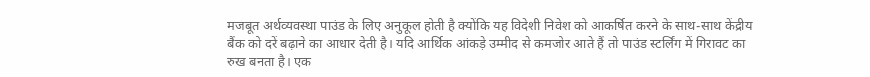मजबूत अर्थव्यवस्था पाउंड के लिए अनुकूल होती है क्योंकि यह विदेशी निवेश को आकर्षित करने के साथ-साथ केंद्रीय बैंक को दरें बढ़ाने का आधार देती है। यदि आर्थिक आंकड़े उम्मीद से कमजोर आते हैं तो पाउंड स्टर्लिंग में गिरावट का रुख बनता है। एक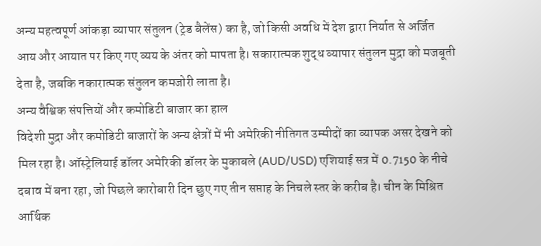अन्य महत्वपूर्ण आंकड़ा व्यापार संतुलन (ट्रेड बैलेंस) का है, जो किसी अवधि में देश द्वारा निर्यात से अर्जित आय और आयात पर किए गए व्यय के अंतर को मापता है। सकारात्मक शुद्ध व्यापार संतुलन मुद्रा को मजबूती देता है, जबकि नकारात्मक संतुलन कमजोरी लाता है।
अन्य वैश्विक संपत्तियों और कमोडिटी बाजार का हाल
विदेशी मुद्रा और कमोडिटी बाजारों के अन्य क्षेत्रों में भी अमेरिकी नीतिगत उम्मीदों का व्यापक असर देखने को मिल रहा है। ऑस्ट्रेलियाई डॉलर अमेरिकी डॉलर के मुकाबले (AUD/USD) एशियाई सत्र में 0.7150 के नीचे दबाव में बना रहा, जो पिछले कारोबारी दिन छुए गए तीन सप्ताह के निचले स्तर के करीब है। चीन के मिश्रित आर्थिक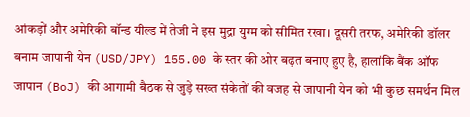आंकड़ों और अमेरिकी बॉन्ड यील्ड में तेजी ने इस मुद्रा युग्म को सीमित रखा। दूसरी तरफ, अमेरिकी डॉलर बनाम जापानी येन (USD/JPY) 155.00 के स्तर की ओर बढ़त बनाए हुए है, हालांकि बैंक ऑफ जापान (BoJ) की आगामी बैठक से जुड़े सख्त संकेतों की वजह से जापानी येन को भी कुछ समर्थन मिल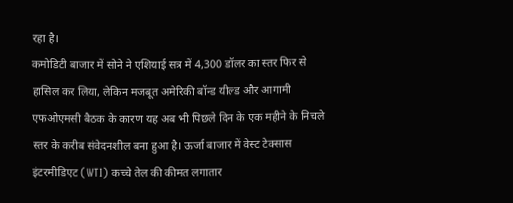रहा है।
कमोडिटी बाजार में सोने ने एशियाई सत्र में 4,300 डॉलर का स्तर फिर से हासिल कर लिया, लेकिन मजबूत अमेरिकी बॉन्ड यील्ड और आगामी एफओएमसी बैठक के कारण यह अब भी पिछले दिन के एक महीने के निचले स्तर के करीब संवेदनशील बना हुआ है। ऊर्जा बाजार में वेस्ट टेक्सास इंटरमीडिएट (WTI) कच्चे तेल की कीमत लगातार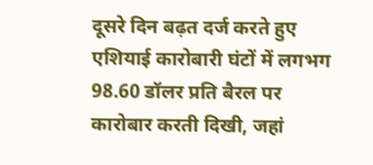दूसरे दिन बढ़त दर्ज करते हुए एशियाई कारोबारी घंटों में लगभग 98.60 डॉलर प्रति बैरल पर कारोबार करती दिखी, जहां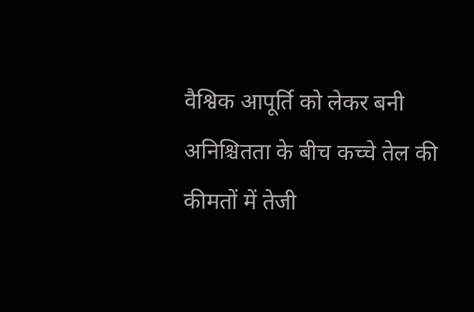वैश्विक आपूर्ति को लेकर बनी अनिश्चितता के बीच कच्चे तेल की कीमतों में तेजी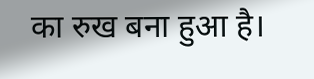का रुख बना हुआ है।